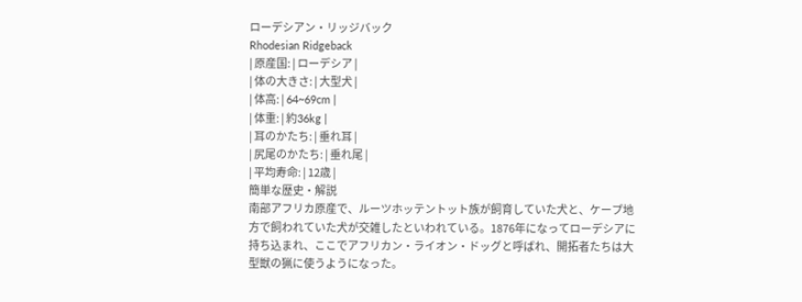ローデシアン・リッジバック
Rhodesian Ridgeback
| 原産国: | ローデシア |
| 体の大きさ: | 大型犬 |
| 体高: | 64~69cm |
| 体重: | 約36kg |
| 耳のかたち: | 垂れ耳 |
| 尻尾のかたち: | 垂れ尾 |
| 平均寿命: | 12歳 |
簡単な歴史・解説
南部アフリカ原産で、ルーツホッテントット族が飼育していた犬と、ケープ地方で飼われていた犬が交雑したといわれている。1876年になってローデシアに持ち込まれ、ここでアフリカン・ライオン・ドッグと呼ばれ、開拓者たちは大型獣の猟に使うようになった。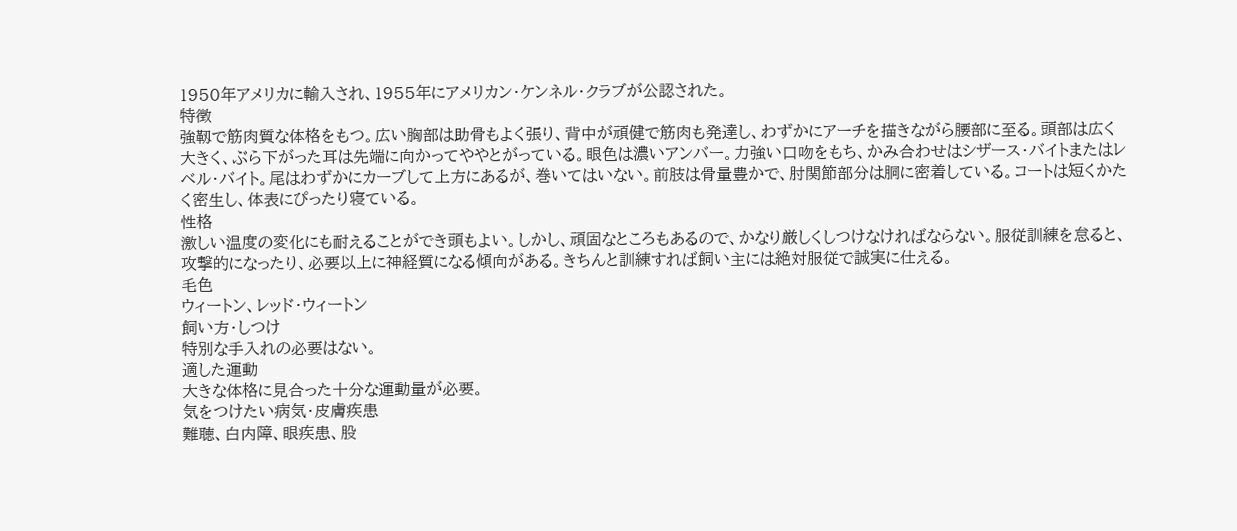1950年アメリカに輸入され、1955年にアメリカン・ケンネル・クラブが公認された。
特徴
強靱で筋肉質な体格をもつ。広い胸部は助骨もよく張り、背中が頑健で筋肉も発達し、わずかにアーチを描きながら腰部に至る。頭部は広く大きく、ぶら下がった耳は先端に向かってややとがっている。眼色は濃いアンバー。力強い口吻をもち、かみ合わせはシザース・バイトまたはレベル・バイト。尾はわずかにカーブして上方にあるが、巻いてはいない。前肢は骨量豊かで、肘関節部分は胴に密着している。コートは短くかたく密生し、体表にぴったり寝ている。
性格
激しい温度の変化にも耐えることができ頭もよい。しかし、頑固なところもあるので、かなり厳しくしつけなければならない。服従訓練を怠ると、攻撃的になったり、必要以上に神経質になる傾向がある。きちんと訓練すれば飼い主には絶対服従で誠実に仕える。
毛色
ウィートン、レッド・ウィートン
飼い方・しつけ
特別な手入れの必要はない。
適した運動
大きな体格に見合った十分な運動量が必要。
気をつけたい病気・皮膚疾患
難聴、白内障、眼疾患、股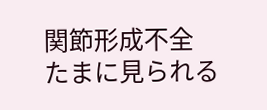関節形成不全
たまに見られる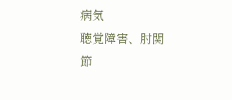病気
聴覚障害、肘関節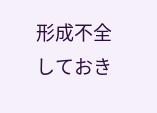形成不全
しておき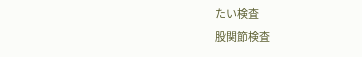たい検査
股関節検査